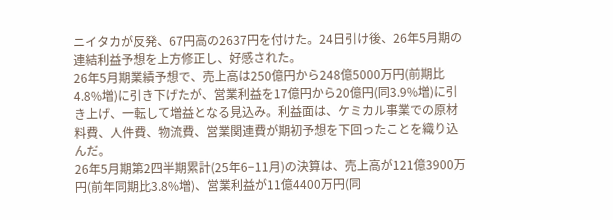ニイタカが反発、67円高の2637円を付けた。24日引け後、26年5月期の連結利益予想を上方修正し、好感された。
26年5月期業績予想で、売上高は250億円から248億5000万円(前期比4.8%増)に引き下げたが、営業利益を17億円から20億円(同3.9%増)に引き上げ、一転して増益となる見込み。利益面は、ケミカル事業での原材料費、人件費、物流費、営業関連費が期初予想を下回ったことを織り込んだ。
26年5月期第2四半期累計(25年6−11月)の決算は、売上高が121億3900万円(前年同期比3.8%増)、営業利益が11億4400万円(同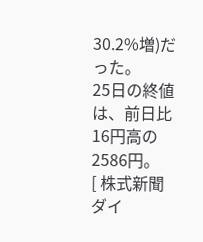30.2%増)だった。
25日の終値は、前日比16円高の2586円。
[ 株式新聞ダイ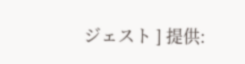ジェスト ] 提供: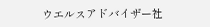ウエルスアドバイザー社